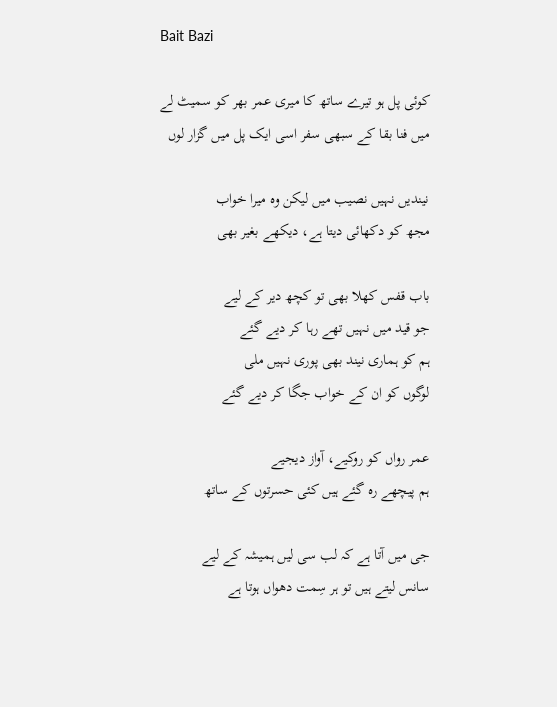Bait Bazi

کوئی پل ہو تیرے ساتھ کا میری عمر بھر کو سمیٹ لے
میں فنا بقا کے سبھی سفر اسی ایک پل میں گزار لوں

نیندیں نہیں نصیب میں لیکن وہ میرا خواب
مجھ کو دکھائی دیتا ہے، دیکھے بغیر بھی

باب قفس کھلا بھی تو کچھ دیر کے لیے
جو قید میں نہیں تھے رہا کر دیے گئے
ہم کو ہماری نیند بھی پوری نہیں ملی
لوگوں کو ان کے خواب جگا کر دیے گئے

عمر رواں کو روکیے، آواز دیجیے
ہم پیچھے رہ گئے ہیں کئی حسرتوں کے ساتھ

جی میں آتا ہے کہ لب سی لیں ہمیشہ کے لیے
سانس لیتے ہیں تو ہر سِمت دھواں ہوتا ہے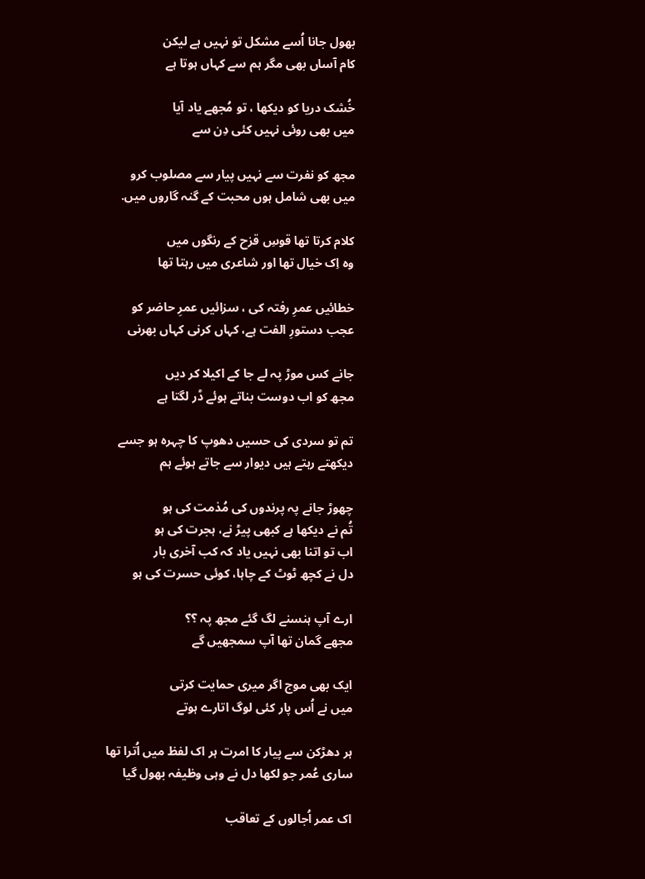بھول جانا اُسے مشکل تو نہیں ہے لیکن
کام آساں بھی مگر ہم سے کہاں ہوتا ہے

خُشک دريا کو ديکھا ، تو مُجھے ياد آيا
ميں بھی روئی نہيں کئی دِن سے

مجھ کو نفرت سے نہیں پیار سے مصلوب کرو
میں بھی شامل ہوں محبت کے گنہ گاروں میں.

کلام کرتا تھا قوسِ قزح کے رنگوں میں
وہ اِک خیال تھا اور شاعری میں رہتا تھا

خطائیں عمرِ رفتہ کی ، سزائیں عمرِ حاضر کو
عجب دستورِ الفت ہے، کہاں کرنی کہاں بھرنی

جانے کس موڑ پہ لے جا کے اکیلا کر دیں
مجھ کو اب دوست بناتے ہوئے ڈر لگتا ہے

تم تو سردی کی حسیں دھوپ کا چہرہ ہو جسے
دیکھتے رہتے ہیں دیوار سے جاتے ہوئے ہم

چھوڑ جانے پہ پرندوں کی مُذمت کی ہو
تُم نے دیکھا ہے کبھی پیڑ نے، ہجرت کی ہو
اب تو اتنا بھی نہیں یاد کہ کب آخری بار
دل نے کچھ ٹوٹ کے چاہا، کوئی حسرت کی ہو

ارے آپ ہنسنے لگ گئے مجھ پہ ؟؟
مجھے گمان تھا آپ سمجھیں گے

ایک بھی موج اگر میری حمایت کرتی
میں نے اُس پار کئی لوگ اتارے ہوتے

ہر دھڑکن سے پیار کا امرت ہر اک لفظ میں اُترا تھا
ساری عُمر جو لکھا دل نے وہی وظیفہ بھول گیا

اک عمر اُجالوں کے تعاقب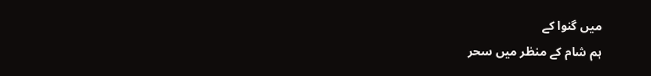میں گنوا کے
ہم شام کے منظر میں سحر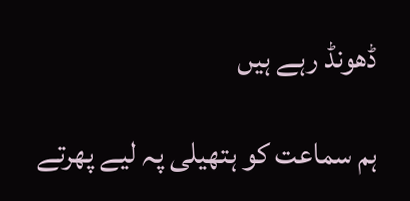ڈھونڈ رہے ہیں

ہم سماعت کو ہتھیلی پہ لیے پھرتے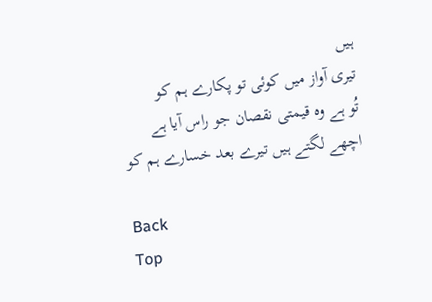ہیں
تیری آواز میں کوئی تو پکارے ہم کو
تُو ہے وہ قیمتی نقصان جو راس آیا ہے
اچھے لگتے ہیں تیرے بعد خسارے ہم کو

Back
Top